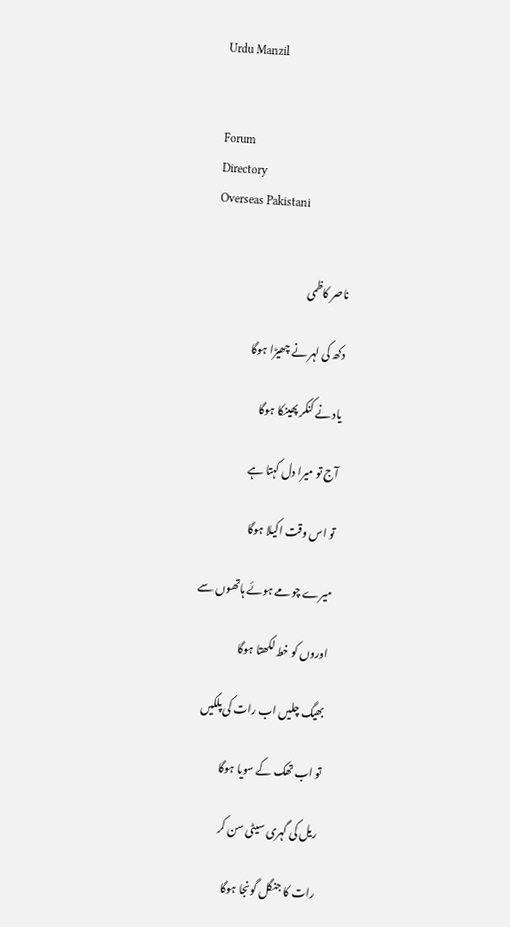Urdu Manzil


Forum
Directory
Overseas Pakistani


ناصر کاظمی

دکھ کی لہر نے چھیڑا ہوگا

یاد نے کنکر پھینکا ہوگا

آج تو میرا دل کہتا ہے

تو اس وقت اکیلا ہوگا

میرے چومے ہوئے ہاتھوں سے

اوروں کو خط لکھتا ہوگا

بھیگ چلیں اب رات کی پلکیں

تو اب تھک کے سویا ہوگا

ریل کی گہری سیٹی سن کر

رات کا جنگل گونجا ہوگا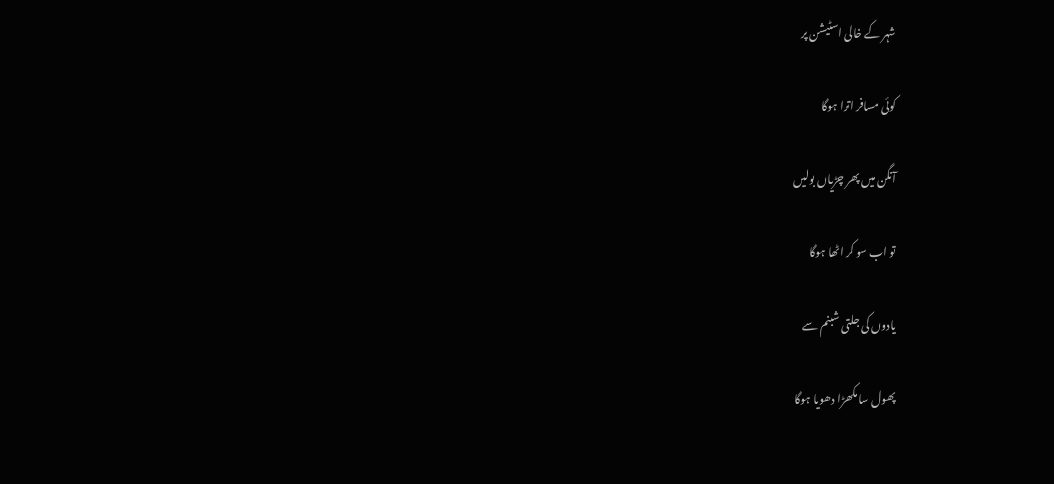شہر کے خالی اسٹیشن پر

کوئی مسافر اترا ہوگا

آنگن میں پھر چڑیاں بولیں

تو اب سو کر اٹھا ہوگا

یادوں کی جلتی شبنم سے

پھول سا مکھڑا دھویا ہوگا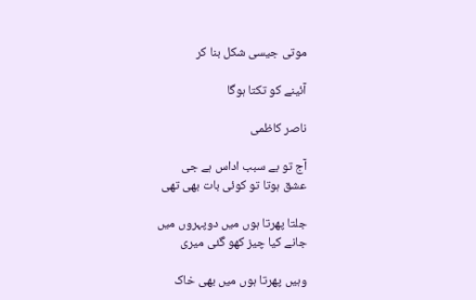موتی جیسی شکل بنا کر

آئینے کو تکتا ہوگا

ناصر کاظمی

آج تو بے سبب اداس ہے جی
عشق ہوتا تو کوئی بات بھی تھی

جلتا پھرتا ہوں میں دوپہروں میں
جانے کیا چیز کھو گئی میری

وہیں پھرتا ہوں میں بھی خاک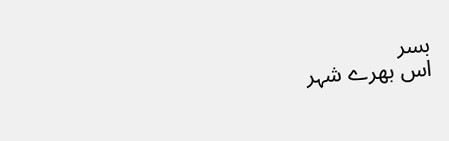بسر
اس بھرے شہر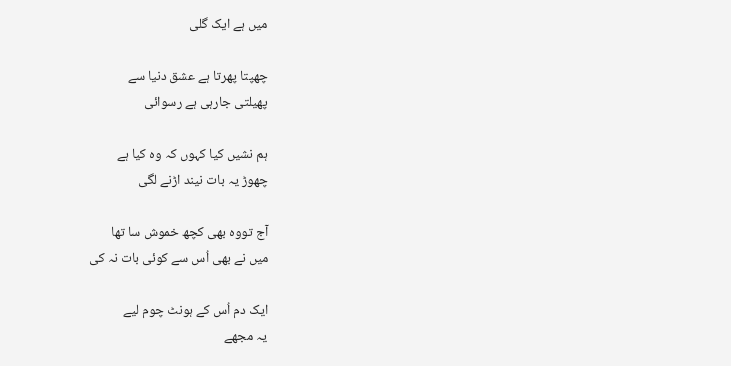میں ہے ایک گلی

چھپتا پھرتا ہے عشق دنیا سے
پھیلتی جارہی ہے رسوائی

ہم نشیں کیا کہوں کہ وہ کیا ہے
چھوڑ یہ بات نیند اڑنے لگی

آج تووہ بھی کچھ خموش سا تھا
میں نے بھی اُس سے کوئی بات نہ کی

ایک دم اُس کے ہونٹ چوم لیے
یہ مجھے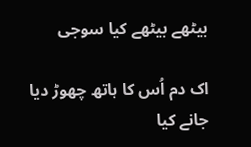بیٹھے بیٹھے کیا سوجی

اک دم اُس کا ہاتھ چھوڑ دیا
جانے کیا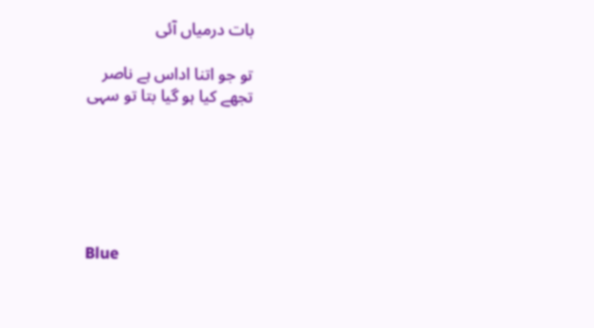بات درمیاں آئی

تو جو اتنا اداس ہے ناصر
تجھے کیا ہو گیا بتا تو سہی






Blue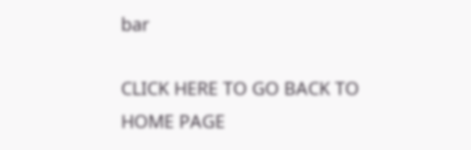bar

CLICK HERE TO GO BACK TO HOME PAGE